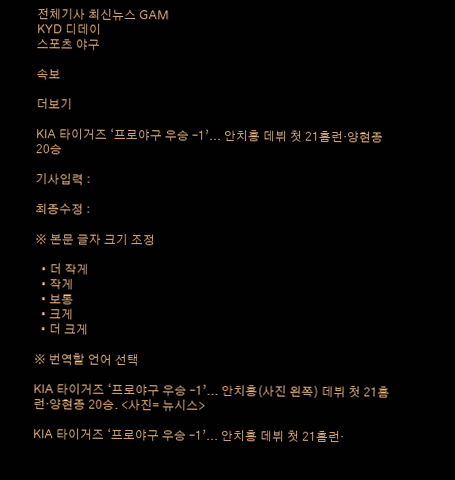전체기사 최신뉴스 GAM
KYD 디데이
스포츠 야구

속보

더보기

KIA 타이거즈 ‘프로야구 우승 –1’... 안치홍 데뷔 첫 21홈런·양현종 20승

기사입력 :

최종수정 :

※ 본문 글자 크기 조정

  • 더 작게
  • 작게
  • 보통
  • 크게
  • 더 크게

※ 번역할 언어 선택

KIA 타이거즈 ‘프로야구 우승 –1’... 안치홍(사진 왼쪽) 데뷔 첫 21홈런·양현종 20승. <사진= 뉴시스>

KIA 타이거즈 ‘프로야구 우승 –1’... 안치홍 데뷔 첫 21홈런·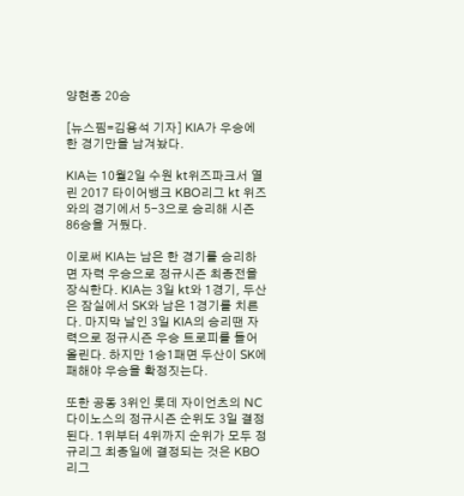양현종 20승

[뉴스핌=김용석 기자] KIA가 우승에 한 경기만을 남겨놨다.

KIA는 10월2일 수원 kt위즈파크서 열린 2017 타이어뱅크 KBO리그 kt 위즈와의 경기에서 5-3으로 승리해 시즌 86승을 거뒀다.

이로써 KIA는 남은 한 경기를 승리하면 자력 우승으로 정규시즌 최종전을 장식한다. KIA는 3일 kt와 1경기, 두산은 잠실에서 SK와 남은 1경기를 치른다. 마지막 날인 3일 KIA의 승리땐 자력으로 정규시즌 우승 트로피를 들어 올린다. 하지만 1승1패면 두산이 SK에 패해야 우승을 확정짓는다.

또한 공동 3위인 롯데 자이언츠의 NC 다이노스의 정규시즌 순위도 3일 결정된다. 1위부터 4위까지 순위가 모두 정규리그 최종일에 결정되는 것은 KBO리그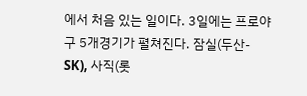에서 처음 있는 일이다. 3일에는 프로야구 5개경기가 펼쳐진다. 잠실(두산-SK), 사직(롯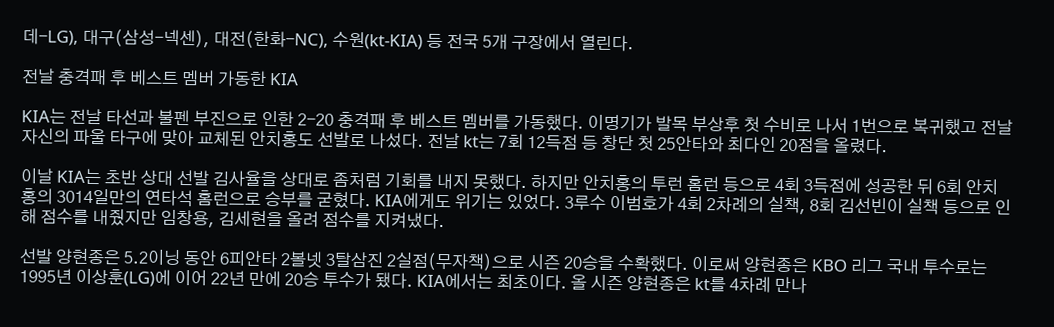데-LG), 대구(삼성-넥센), 대전(한화-NC), 수원(kt-KIA) 등 전국 5개 구장에서 열린다.

전날 충격패 후 베스트 멤버 가동한 KIA

KIA는 전날 타선과 불펜 부진으로 인한 2-20 충격패 후 베스트 멤버를 가동했다. 이명기가 발목 부상후 첫 수비로 나서 1번으로 복귀했고 전날 자신의 파울 타구에 맞아 교체된 안치홍도 선발로 나섰다. 전날 kt는 7회 12득점 등 창단 첫 25안타와 최다인 20점을 올렸다.

이날 KIA는 초반 상대 선발 김사율을 상대로 좀처럼 기회를 내지 못했다. 하지만 안치홍의 투런 홈런 등으로 4회 3득점에 성공한 뒤 6회 안치홍의 3014일만의 연타석 홈런으로 승부를 굳혔다. KIA에게도 위기는 있었다. 3루수 이범호가 4회 2차례의 실책, 8회 김선빈이 실책 등으로 인해 점수를 내줬지만 임창용, 김세현을 올려 점수를 지켜냈다.

선발 양현종은 5.2이닝 동안 6피안타 2볼넷 3탈삼진 2실점(무자책)으로 시즌 20승을 수확했다. 이로써 양현종은 KBO 리그 국내 투수로는 1995년 이상훈(LG)에 이어 22년 만에 20승 투수가 됐다. KIA에서는 최초이다. 올 시즌 양현종은 kt를 4차례 만나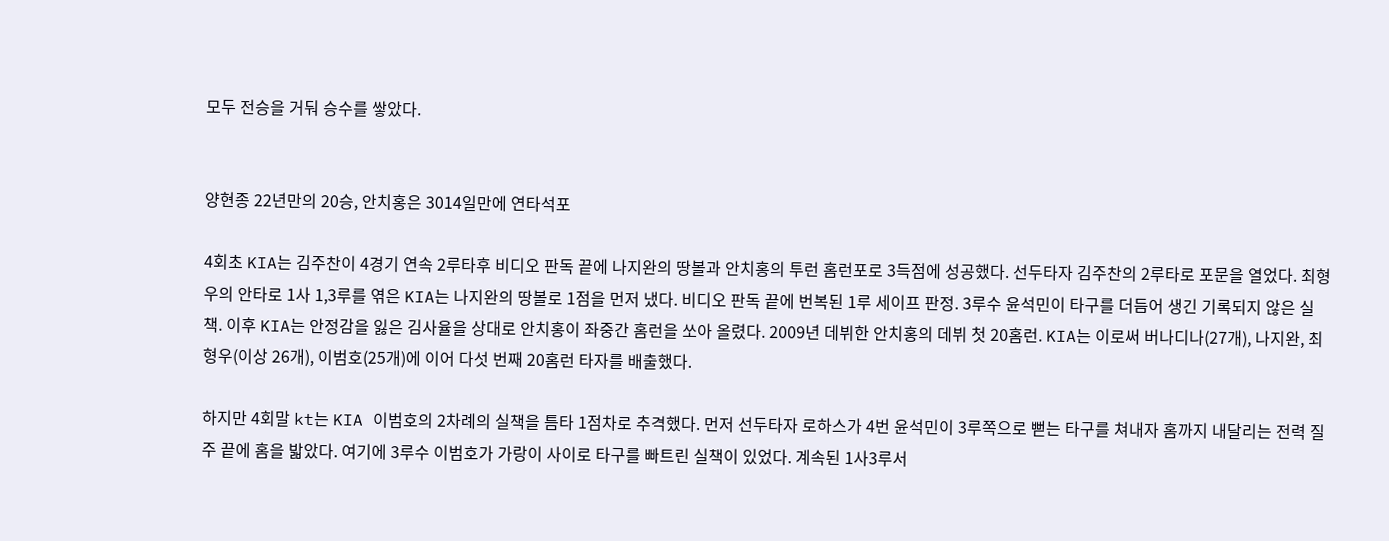모두 전승을 거둬 승수를 쌓았다.


양현종 22년만의 20승, 안치홍은 3014일만에 연타석포

4회초 KIA는 김주찬이 4경기 연속 2루타후 비디오 판독 끝에 나지완의 땅볼과 안치홍의 투런 홈런포로 3득점에 성공했다. 선두타자 김주찬의 2루타로 포문을 열었다. 최형우의 안타로 1사 1,3루를 엮은 KIA는 나지완의 땅볼로 1점을 먼저 냈다. 비디오 판독 끝에 번복된 1루 세이프 판정. 3루수 윤석민이 타구를 더듬어 생긴 기록되지 않은 실책. 이후 KIA는 안정감을 잃은 김사율을 상대로 안치홍이 좌중간 홈런을 쏘아 올렸다. 2009년 데뷔한 안치홍의 데뷔 첫 20홈런. KIA는 이로써 버나디나(27개), 나지완, 최형우(이상 26개), 이범호(25개)에 이어 다섯 번째 20홈런 타자를 배출했다.

하지만 4회말 kt는 KIA 이범호의 2차례의 실책을 틈타 1점차로 추격했다. 먼저 선두타자 로하스가 4번 윤석민이 3루쪽으로 뻗는 타구를 쳐내자 홈까지 내달리는 전력 질주 끝에 홈을 밟았다. 여기에 3루수 이범호가 가랑이 사이로 타구를 빠트린 실책이 있었다. 계속된 1사3루서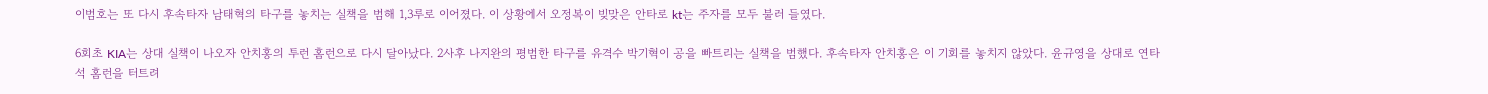이범호는 또 다시 후속타자 남태혁의 타구를 놓치는 실책을 범해 1,3루로 이어졌다. 이 상황에서 오정복이 빚맞은 안타로 kt는 주자를 모두 불러 들였다.

6회초 KIA는 상대 실책이 나오자 안치홍의 투런 홈런으로 다시 달아났다. 2사후 나지완의 평범한 타구를 유격수 박기혁이 공을 빠트리는 실책을 범했다. 후속타자 안치홍은 이 기회를 놓치지 않았다. 윤규영을 상대로 연타석 홈런을 터트려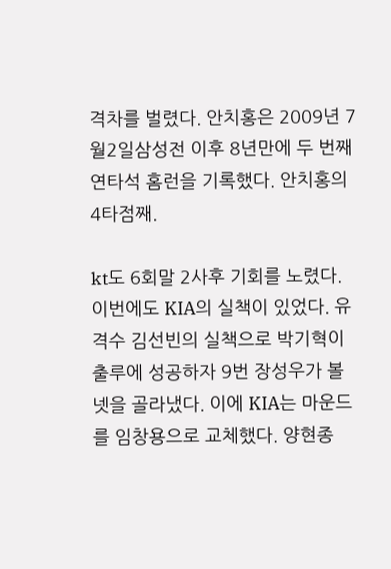격차를 벌렸다. 안치홍은 2009년 7월2일삼성전 이후 8년만에 두 번째 연타석 홈런을 기록했다. 안치홍의 4타점째.

kt도 6회말 2사후 기회를 노렸다. 이번에도 KIA의 실책이 있었다. 유격수 김선빈의 실책으로 박기혁이 출루에 성공하자 9번 장성우가 볼넷을 골라냈다. 이에 KIA는 마운드를 임창용으로 교체했다. 양현종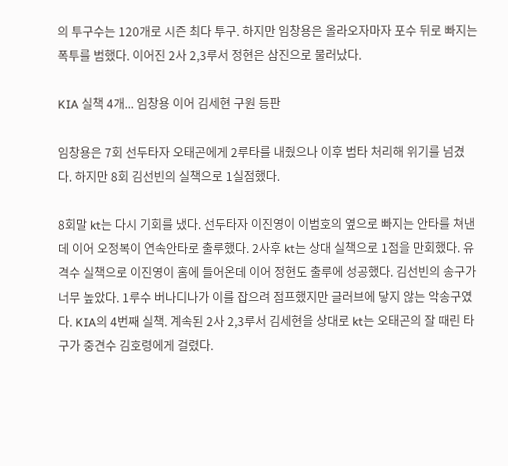의 투구수는 120개로 시즌 최다 투구. 하지만 임창용은 올라오자마자 포수 뒤로 빠지는 폭투를 범했다. 이어진 2사 2,3루서 정현은 삼진으로 물러났다.

KIA 실책 4개... 임창용 이어 김세현 구원 등판

임창용은 7회 선두타자 오태곤에게 2루타를 내줬으나 이후 범타 처리해 위기를 넘겼다. 하지만 8회 김선빈의 실책으로 1실점했다.

8회말 kt는 다시 기회를 냈다. 선두타자 이진영이 이범호의 옆으로 빠지는 안타를 쳐낸데 이어 오정복이 연속안타로 출루했다. 2사후 kt는 상대 실책으로 1점을 만회했다. 유격수 실책으로 이진영이 홈에 들어온데 이어 정현도 출루에 성공했다. 김선빈의 송구가 너무 높았다. 1루수 버나디나가 이를 잡으려 점프했지만 글러브에 닿지 않는 악송구였다. KIA의 4번째 실책. 계속된 2사 2,3루서 김세현을 상대로 kt는 오태곤의 잘 때린 타구가 중견수 김호령에게 걸렸다.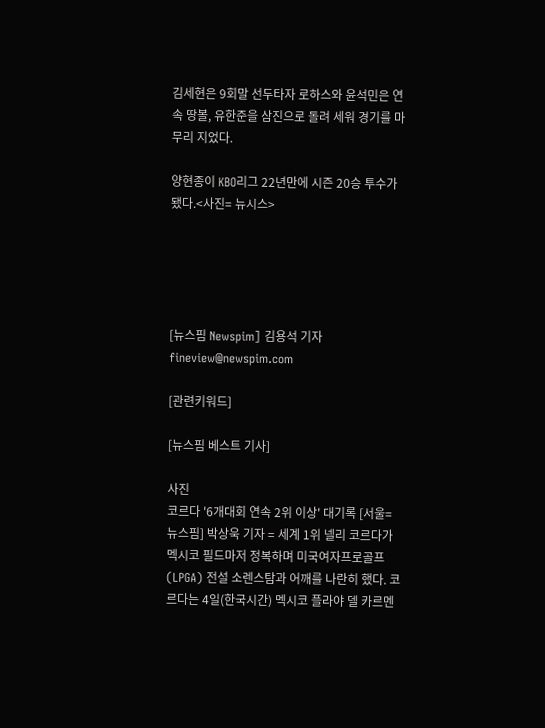김세현은 9회말 선두타자 로하스와 윤석민은 연속 땅볼, 유한준을 삼진으로 돌려 세워 경기를 마무리 지었다.

양현종이 KBO리그 22년만에 시즌 20승 투수가 됐다.<사진= 뉴시스>





[뉴스핌 Newspim] 김용석 기자 fineview@newspim.com

[관련키워드]

[뉴스핌 베스트 기사]

사진
코르다 '6개대회 연속 2위 이상' 대기록 [서울=뉴스핌] 박상욱 기자 = 세계 1위 넬리 코르다가 멕시코 필드마저 정복하며 미국여자프로골프(LPGA) 전설 소렌스탐과 어깨를 나란히 했다. 코르다는 4일(한국시간) 멕시코 플라야 델 카르멘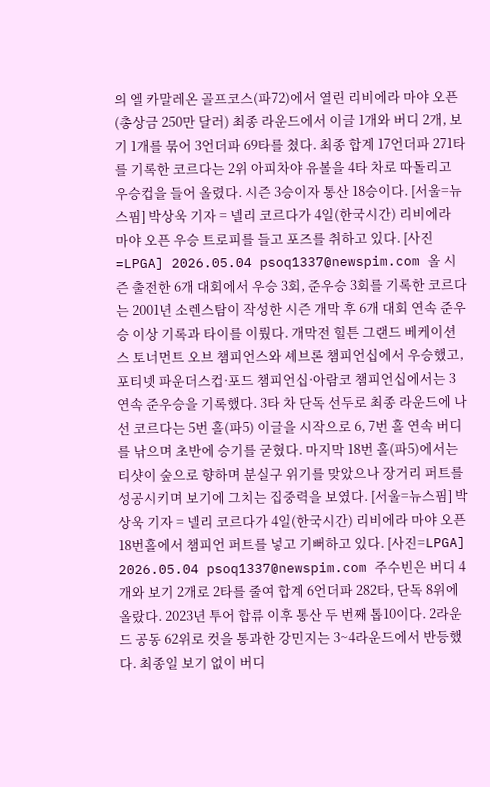의 엘 카말레온 골프코스(파72)에서 열린 리비에라 마야 오픈(총상금 250만 달러) 최종 라운드에서 이글 1개와 버디 2개, 보기 1개를 묶어 3언더파 69타를 쳤다. 최종 합계 17언더파 271타를 기록한 코르다는 2위 아피차야 유볼을 4타 차로 따돌리고 우승컵을 들어 올렸다. 시즌 3승이자 통산 18승이다. [서울=뉴스핌] 박상욱 기자 = 넬리 코르다가 4일(한국시간) 리비에라 마야 오픈 우승 트로피를 들고 포즈를 취하고 있다. [사진=LPGA] 2026.05.04 psoq1337@newspim.com 올 시즌 출전한 6개 대회에서 우승 3회, 준우승 3회를 기록한 코르다는 2001년 소렌스탐이 작성한 시즌 개막 후 6개 대회 연속 준우승 이상 기록과 타이를 이뤘다. 개막전 힐튼 그랜드 베케이션스 토너먼트 오브 챔피언스와 셰브론 챔피언십에서 우승했고, 포티넷 파운더스컵·포드 챔피언십·아람코 챔피언십에서는 3연속 준우승을 기록했다. 3타 차 단독 선두로 최종 라운드에 나선 코르다는 5번 홀(파5) 이글을 시작으로 6, 7번 홀 연속 버디를 낚으며 초반에 승기를 굳혔다. 마지막 18번 홀(파5)에서는 티샷이 숲으로 향하며 분실구 위기를 맞았으나 장거리 퍼트를 성공시키며 보기에 그치는 집중력을 보였다. [서울=뉴스핌] 박상욱 기자 = 넬리 코르다가 4일(한국시간) 리비에라 마야 오픈 18번홀에서 챔피언 퍼트를 넣고 기뻐하고 있다. [사진=LPGA] 2026.05.04 psoq1337@newspim.com 주수빈은 버디 4개와 보기 2개로 2타를 줄여 합계 6언더파 282타, 단독 8위에 올랐다. 2023년 투어 합류 이후 통산 두 번째 톱10이다. 2라운드 공동 62위로 컷을 통과한 강민지는 3~4라운드에서 반등했다. 최종일 보기 없이 버디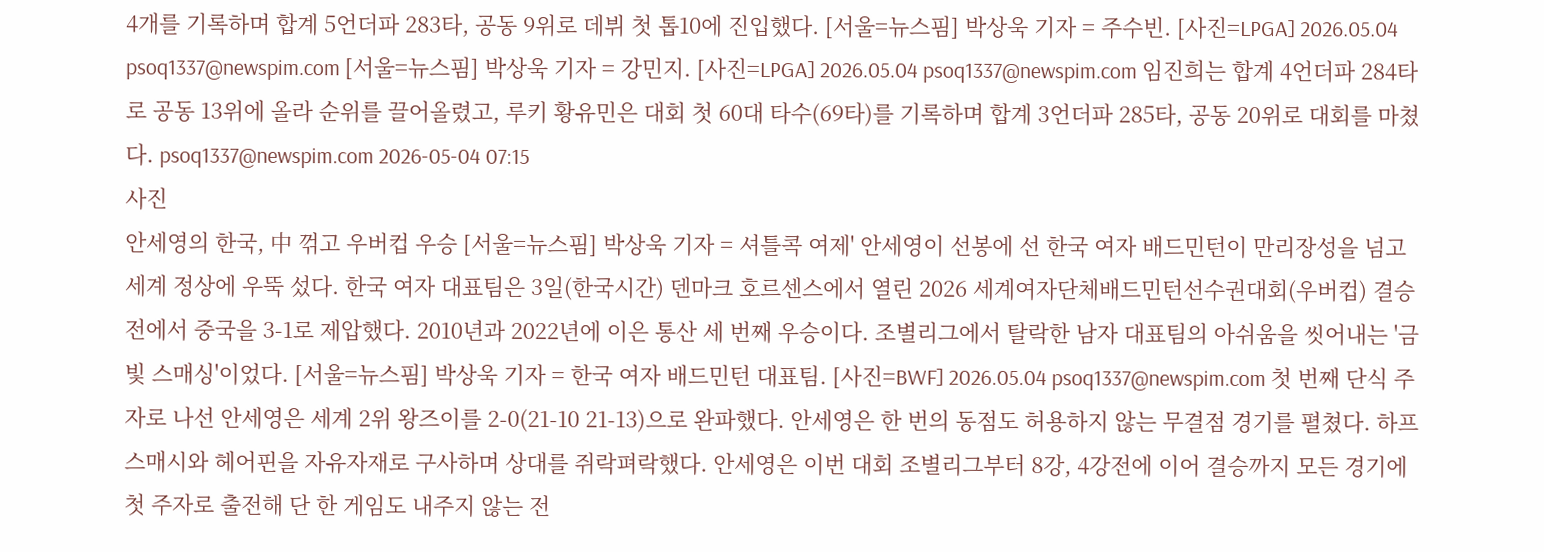4개를 기록하며 합계 5언더파 283타, 공동 9위로 데뷔 첫 톱10에 진입했다. [서울=뉴스핌] 박상욱 기자 = 주수빈. [사진=LPGA] 2026.05.04 psoq1337@newspim.com [서울=뉴스핌] 박상욱 기자 = 강민지. [사진=LPGA] 2026.05.04 psoq1337@newspim.com 임진희는 합계 4언더파 284타로 공동 13위에 올라 순위를 끌어올렸고, 루키 황유민은 대회 첫 60대 타수(69타)를 기록하며 합계 3언더파 285타, 공동 20위로 대회를 마쳤다. psoq1337@newspim.com 2026-05-04 07:15
사진
안세영의 한국, 中 꺾고 우버컵 우승 [서울=뉴스핌] 박상욱 기자 = 셔틀콕 여제' 안세영이 선봉에 선 한국 여자 배드민턴이 만리장성을 넘고 세계 정상에 우뚝 섰다. 한국 여자 대표팀은 3일(한국시간) 덴마크 호르센스에서 열린 2026 세계여자단체배드민턴선수권대회(우버컵) 결승전에서 중국을 3-1로 제압했다. 2010년과 2022년에 이은 통산 세 번째 우승이다. 조별리그에서 탈락한 남자 대표팀의 아쉬움을 씻어내는 '금빛 스매싱'이었다. [서울=뉴스핌] 박상욱 기자 = 한국 여자 배드민턴 대표팀. [사진=BWF] 2026.05.04 psoq1337@newspim.com 첫 번째 단식 주자로 나선 안세영은 세계 2위 왕즈이를 2-0(21-10 21-13)으로 완파했다. 안세영은 한 번의 동점도 허용하지 않는 무결점 경기를 펼쳤다. 하프 스매시와 헤어핀을 자유자재로 구사하며 상대를 쥐락펴락했다. 안세영은 이번 대회 조별리그부터 8강, 4강전에 이어 결승까지 모든 경기에 첫 주자로 출전해 단 한 게임도 내주지 않는 전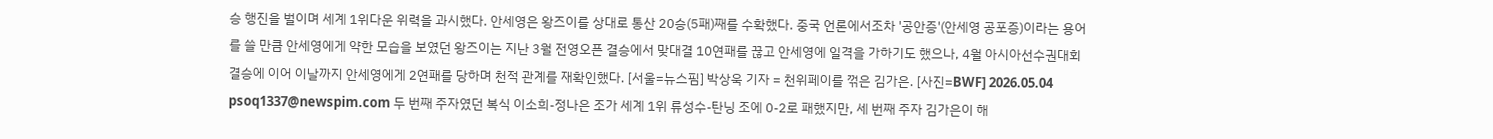승 행진을 벌이며 세계 1위다운 위력을 과시했다. 안세영은 왕즈이를 상대로 통산 20승(5패)째를 수확했다. 중국 언론에서조차 '공안증'(안세영 공포증)이라는 용어를 쓸 만큼 안세영에게 약한 모습을 보였던 왕즈이는 지난 3월 전영오픈 결승에서 맞대결 10연패를 끊고 안세영에 일격을 가하기도 했으나, 4월 아시아선수권대회 결승에 이어 이날까지 안세영에게 2연패를 당하며 천적 관계를 재확인했다. [서울=뉴스핌] 박상욱 기자 = 천위페이를 꺾은 김가은. [사진=BWF] 2026.05.04 psoq1337@newspim.com 두 번째 주자였던 복식 이소희-정나은 조가 세계 1위 류성수-탄닝 조에 0-2로 패했지만, 세 번째 주자 김가은이 해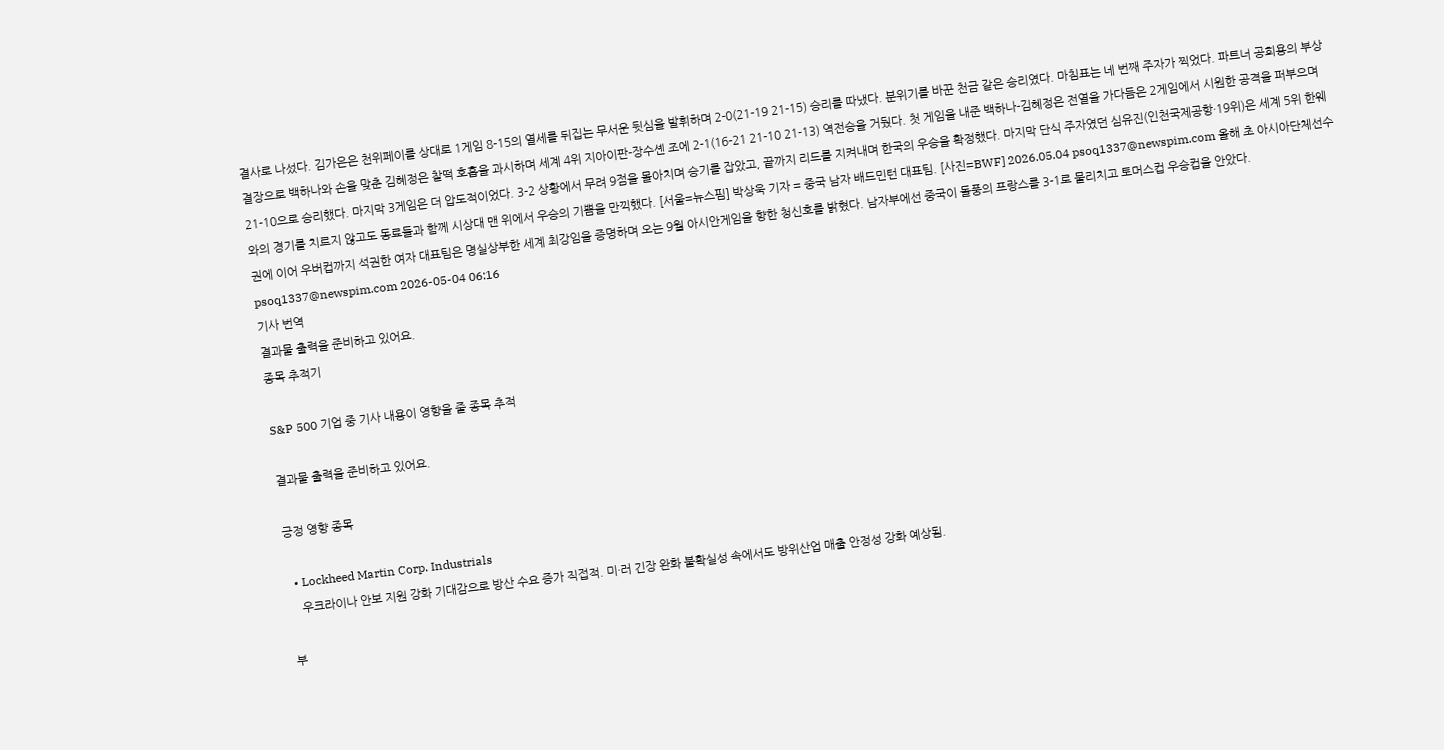결사로 나섰다. 김가은은 천위페이를 상대로 1게임 8-15의 열세를 뒤집는 무서운 뒷심을 발휘하며 2-0(21-19 21-15) 승리를 따냈다. 분위기를 바꾼 천금 같은 승리였다. 마침표는 네 번째 주자가 찍었다. 파트너 공희용의 부상 결장으로 백하나와 손을 맞춘 김혜정은 찰떡 호흡을 과시하며 세계 4위 지아이판-장수셴 조에 2-1(16-21 21-10 21-13) 역전승을 거뒀다. 첫 게임을 내준 백하나-김혜정은 전열을 가다듬은 2게임에서 시원한 공격을 퍼부으며 21-10으로 승리했다. 마지막 3게임은 더 압도적이었다. 3-2 상황에서 무려 9점을 몰아치며 승기를 잡았고, 끝까지 리드를 지켜내며 한국의 우승을 확정했다. 마지막 단식 주자였던 심유진(인천국제공항·19위)은 세계 5위 한웨와의 경기를 치르지 않고도 동료들과 함께 시상대 맨 위에서 우승의 기쁨을 만끽했다. [서울=뉴스핌] 박상욱 기자 = 중국 남자 배드민턴 대표팀. [사진=BWF] 2026.05.04 psoq1337@newspim.com 올해 초 아시아단체선수권에 이어 우버컵까지 석권한 여자 대표팀은 명실상부한 세계 최강임을 증명하며 오는 9월 아시안게임을 향한 청신호를 밝혔다. 남자부에선 중국이 돌풍의 프랑스를 3-1로 물리치고 토머스컵 우승컵을 안았다.  psoq1337@newspim.com 2026-05-04 06:16
기사 번역
결과물 출력을 준비하고 있어요.
종목 추적기

S&P 500 기업 중 기사 내용이 영향을 줄 종목 추적

결과물 출력을 준비하고 있어요.

긍정 영향 종목

  • Lockheed Martin Corp. Industrials
    우크라이나 안보 지원 강화 기대감으로 방산 수요 증가 직접적. 미·러 긴장 완화 불확실성 속에서도 방위산업 매출 안정성 강화 예상됨.

부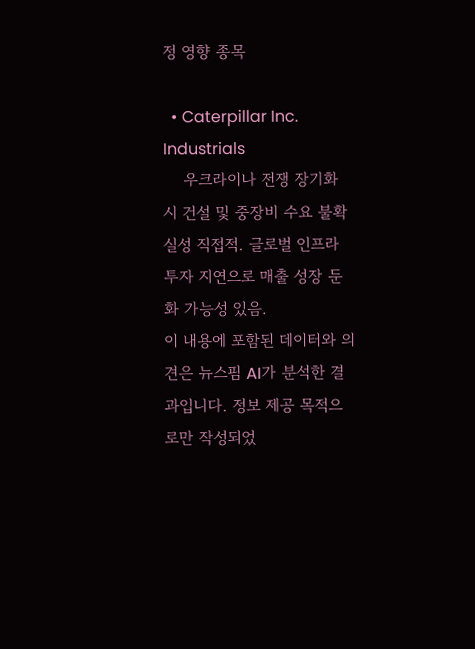정 영향 종목

  • Caterpillar Inc. Industrials
    우크라이나 전쟁 장기화 시 건설 및 중장비 수요 불확실성 직접적. 글로벌 인프라 투자 지연으로 매출 성장 둔화 가능성 있음.
이 내용에 포함된 데이터와 의견은 뉴스핌 AI가 분석한 결과입니다. 정보 제공 목적으로만 작성되었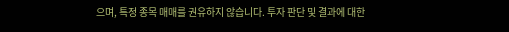으며, 특정 종목 매매를 권유하지 않습니다. 투자 판단 및 결과에 대한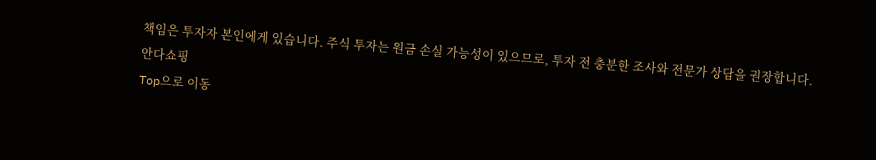책임은 투자자 본인에게 있습니다. 주식 투자는 원금 손실 가능성이 있으므로, 투자 전 충분한 조사와 전문가 상담을 권장합니다.
안다쇼핑
Top으로 이동